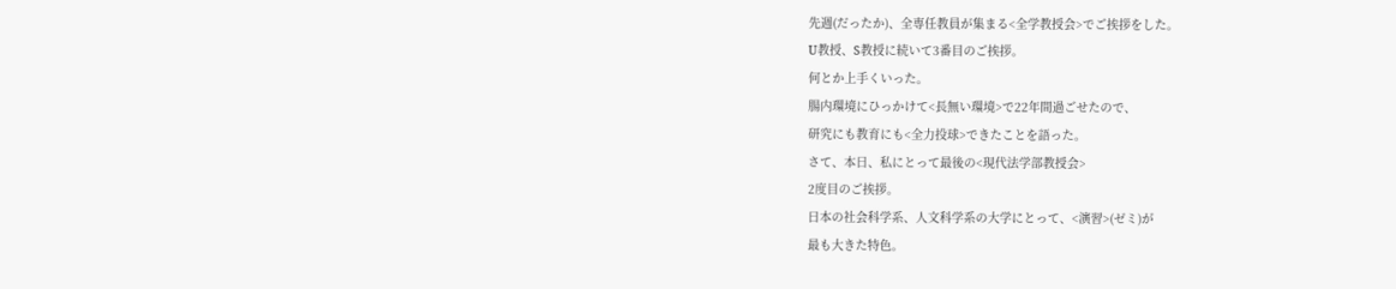先週(だったか)、全専任教員が集まる<全学教授会>でご挨拶をした。
U教授、S教授に続いて3番目のご挨拶。
何とか上手くいった。
腸内環境にひっかけて<長無い環境>で22年間過ごせたので、
研究にも教育にも<全力投球>できたことを語った。
さて、本日、私にとって最後の<現代法学部教授会>
2度目のご挨拶。
日本の社会科学系、人文科学系の大学にとって、<演習>(ゼミ)が
最も大きた特色。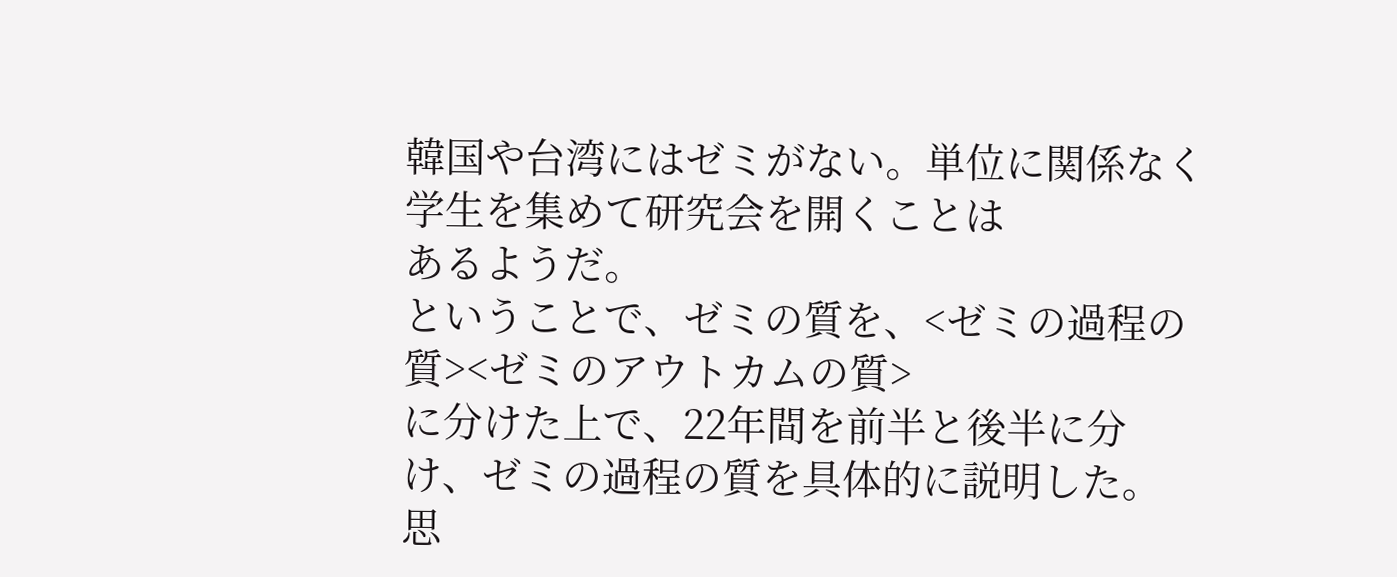韓国や台湾にはゼミがない。単位に関係なく学生を集めて研究会を開くことは
あるようだ。
ということで、ゼミの質を、<ゼミの過程の質><ゼミのアウトカムの質>
に分けた上で、22年間を前半と後半に分け、ゼミの過程の質を具体的に説明した。
思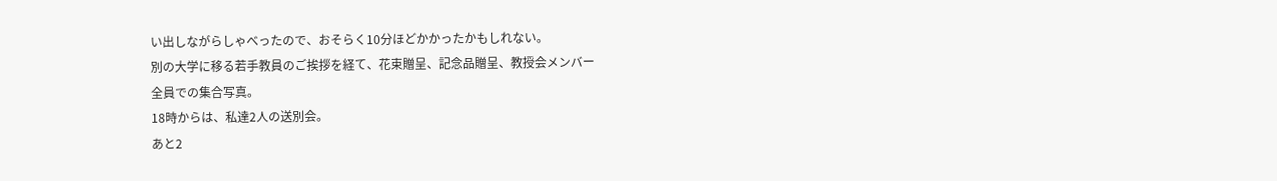い出しながらしゃべったので、おそらく10分ほどかかったかもしれない。
別の大学に移る若手教員のご挨拶を経て、花束贈呈、記念品贈呈、教授会メンバー
全員での集合写真。
18時からは、私達2人の送別会。
あと2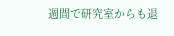週間で研究室からも退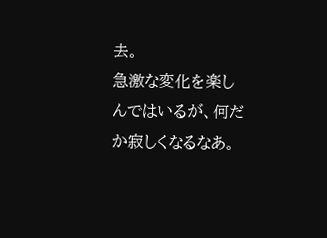去。
急激な変化を楽しんではいるが、何だか寂しくなるなあ。